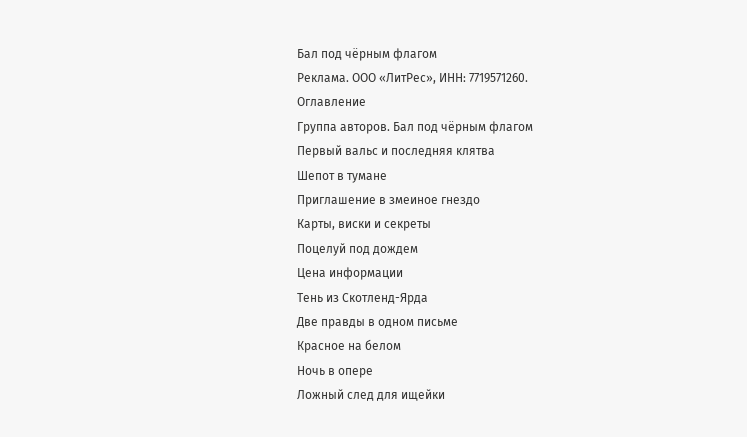Бал под чёрным флагом
Реклама. ООО «ЛитРес», ИНН: 7719571260.
Оглавление
Группа авторов. Бал под чёрным флагом
Первый вальс и последняя клятва
Шепот в тумане
Приглашение в змеиное гнездо
Карты, виски и секреты
Поцелуй под дождем
Цена информации
Тень из Скотленд-Ярда
Две правды в одном письме
Красное на белом
Ночь в опере
Ложный след для ищейки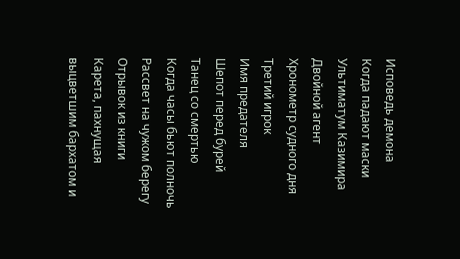Исповедь демона
Когда падают маски
Ультиматум Казимира
Двойной агент
Хронометр судного дня
Третий игрок
Имя предателя
Шепот перед бурей
Танец со смертью
Когда часы бьют полночь
Рассвет на чужом берегу
Отрывок из книги
Карета, пахнущая выцветшим бархатом и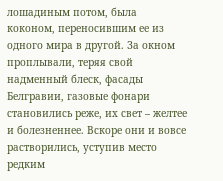лошадиным потом, была коконом, переносившим ее из одного мира в другой. За окном проплывали, теряя свой надменный блеск, фасады Белгравии, газовые фонари становились реже, их свет – желтее и болезненнее. Вскоре они и вовсе растворились, уступив место редким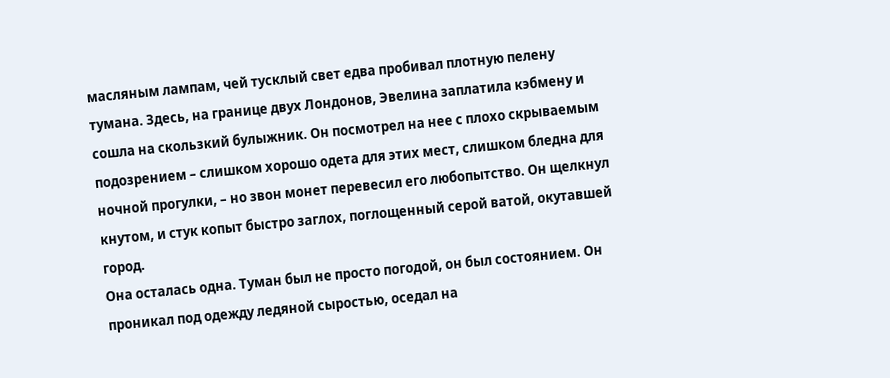масляным лампам, чей тусклый свет едва пробивал плотную пелену тумана. Здесь, на границе двух Лондонов, Эвелина заплатила кэбмену и сошла на скользкий булыжник. Он посмотрел на нее с плохо скрываемым подозрением – слишком хорошо одета для этих мест, слишком бледна для ночной прогулки, – но звон монет перевесил его любопытство. Он щелкнул кнутом, и стук копыт быстро заглох, поглощенный серой ватой, окутавшей город.
Она осталась одна. Туман был не просто погодой, он был состоянием. Он проникал под одежду ледяной сыростью, оседал на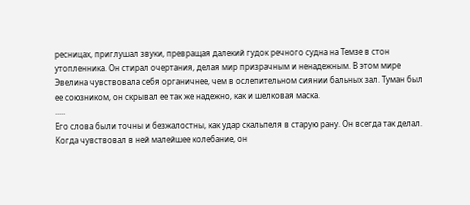ресницах, приглушал звуки, превращая далекий гудок речного судна на Темзе в стон утопленника. Он стирал очертания, делая мир призрачным и ненадежным. В этом мире Эвелина чувствовала себя органичнее, чем в ослепительном сиянии бальных зал. Туман был ее союзником, он скрывал ее так же надежно, как и шелковая маска.
.....
Его слова были точны и безжалостны, как удар скальпеля в старую рану. Он всегда так делал. Когда чувствовал в ней малейшее колебание, он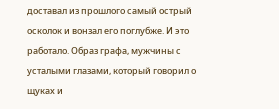доставал из прошлого самый острый осколок и вонзал его поглубже. И это работало. Образ графа, мужчины с усталыми глазами, который говорил о щуках и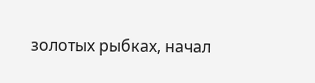золотых рыбках, начал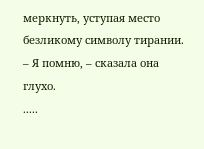меркнуть, уступая место безликому символу тирании.
– Я помню, – сказала она глухо.
.....